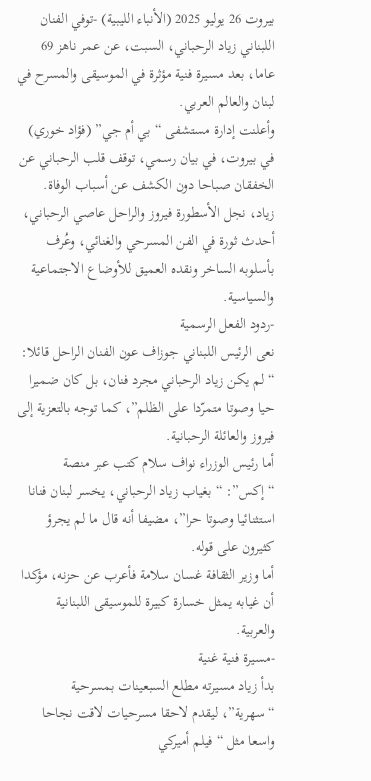بيروت 26 يوليو 2025 (الأنباء الليبية) -توفي الفنان اللبناني زياد الرحباني، السبت، عن عمر ناهز 69 عاما، بعد مسيرة فنية مؤثرة في الموسيقى والمسرح في لبنان والعالم العربي.
وأعلنت إدارة مستشفى “بي أم جي” (فؤاد خوري) في بيروت، في بيان رسمي، توقف قلب الرحباني عن الخفقان صباحا دون الكشف عن أسباب الوفاة. زياد، نجل الأسطورة فيروز والراحل عاصي الرحباني، أحدث ثورة في الفن المسرحي والغنائي، وعُرف بأسلوبه الساخر ونقده العميق للأوضاع الاجتماعية والسياسية.
-ردود الفعل الرسمية
نعى الرئيس اللبناني جوزاف عون الفنان الراحل قائلا: “لم يكن زياد الرحباني مجرد فنان، بل كان ضميرا حيا وصوتا متمرّدا على الظلم”، كما توجه بالتعزية إلى فيروز والعائلة الرحبانية.
أما رئيس الوزراء نواف سلام كتب عبر منصة “إكس”: “بغياب زياد الرحباني، يخسر لبنان فنانا استثنائيا وصوتا حرا”، مضيفا أنه قال ما لم يجرؤ كثيرون على قوله.
أما وزير الثقافة غسان سلامة فأعرب عن حزنه، مؤكدا أن غيابه يمثل خسارة كبيرة للموسيقى اللبنانية والعربية.
-مسيرة فنية غنية
بدأ زياد مسيرته مطلع السبعينات بمسرحية “سهرية”، ليقدم لاحقا مسرحيات لاقت نجاحا واسعا مثل “فيلم أميركي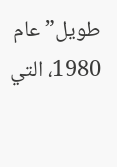طويل” عام 1980، التي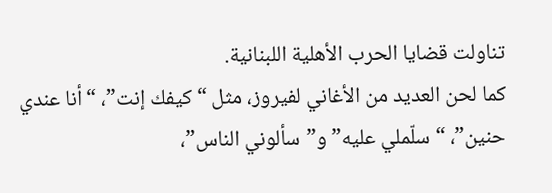تناولت قضايا الحرب الأهلية اللبنانية.
كما لحن العديد من الأغاني لفيروز، مثل “كيفك إنت”، “أنا عندي حنين”، “سلّملي عليه” و”سألوني الناس”،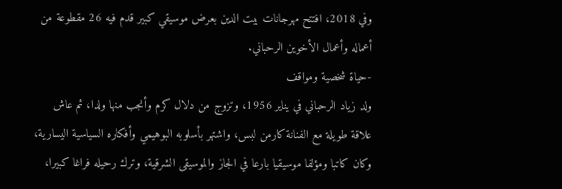وفي 2018، افتتح مهرجانات بيت الدين بعرض موسيقي كبير قدم فيه 26 مقطوعة من أعماله وأعمال الأخوين الرحباني.
-حياة شخصية ومواقف
ولد زياد الرحباني في يناير 1956، وتزوج من دلال كرم وأنجب منها ولدا، ثم عاش علاقة طويلة مع الفنانة كارمن لبس، واشتهر بأسلوبه البوهيمي وأفكاره السياسية اليسارية، وكان كاتبا ومؤلفا موسيقيا بارعا في الجاز والموسيقى الشرقية، وترك رحيله فراغا كبيرا،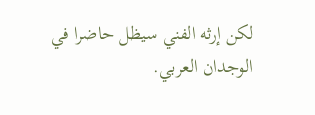لكن إرثه الفني سيظل حاضرا في الوجدان العربي.